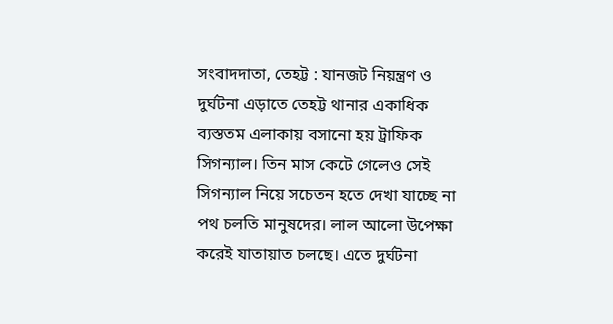সংবাদদাতা, তেহট্ট : যানজট নিয়ন্ত্রণ ও দুর্ঘটনা এড়াতে তেহট্ট থানার একাধিক ব্যস্ততম এলাকায় বসানো হয় ট্রাফিক সিগন্যাল। তিন মাস কেটে গেলেও সেই সিগন্যাল নিয়ে সচেতন হতে দেখা যাচ্ছে না পথ চলতি মানুষদের। লাল আলো উপেক্ষা করেই যাতায়াত চলছে। এতে দুর্ঘটনা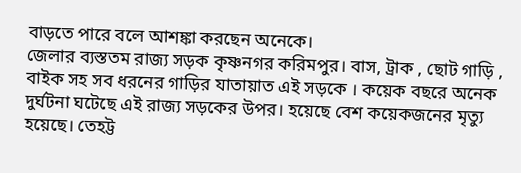বাড়তে পারে বলে আশঙ্কা করছেন অনেকে।
জেলার ব্যস্ততম রাজ্য সড়ক কৃষ্ণনগর করিমপুর। বাস, ট্রাক , ছোট গাড়ি , বাইক সহ সব ধরনের গাড়ির যাতায়াত এই সড়কে । কয়েক বছরে অনেক দুর্ঘটনা ঘটেছে এই রাজ্য সড়কের উপর। হয়েছে বেশ কয়েকজনের মৃত্যু হয়েছে। তেহট্ট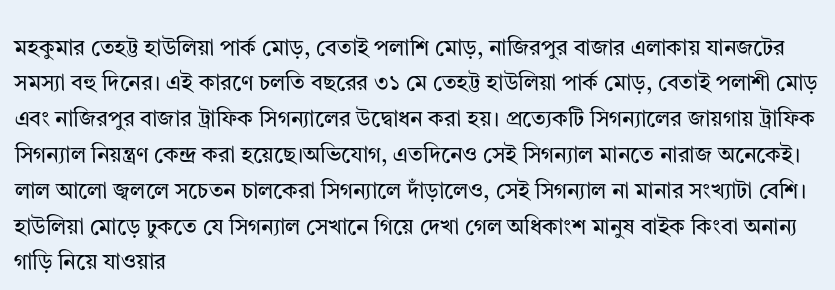মহকুমার তেহট্ট হাউলিয়া পার্ক মোড়, বেতাই পলাশি মোড়, নাজিরপুর বাজার এলাকায় যানজটের সমস্যা বহু দিনের। এই কারণে চলতি বছরের ৩১ মে তেহট্ট হাউলিয়া পার্ক মোড়, বেতাই পলাশী মোড় এবং নাজিরপুর বাজার ট্রাফিক সিগন্যালের উদ্বোধন করা হয়। প্রত্যেকটি সিগন্যালের জায়গায় ট্রাফিক সিগন্যাল নিয়ন্ত্রণ কেন্দ্র করা হয়েছে।অভিযোগ, এতদিনেও সেই সিগন্যাল মানতে নারাজ অনেকেই। লাল আলো জ্বললে সচেতন চালকেরা সিগন্যালে দাঁড়ালেও, সেই সিগন্যাল না মানার সংখ্যাটা বেশি। হাউলিয়া মোড়ে ঢুকতে যে সিগন্যাল সেখানে গিয়ে দেখা গেল অধিকাংশ মানুষ বাইক কিংবা অনান্য গাড়ি নিয়ে যাওয়ার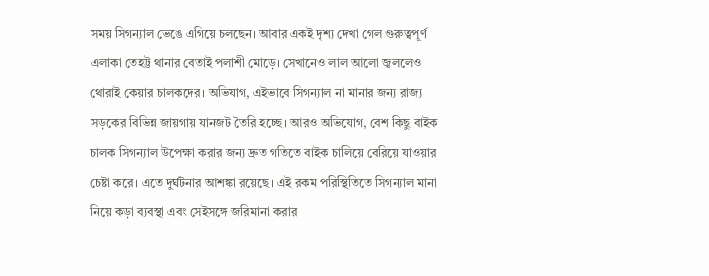সময় সিগন্যাল ভেঙে এগিয়ে চলছেন। আবার একই দৃশ্য দেখা গেল গুরুত্বপূর্ণ এলাকা তেহট্ট থানার বেতাই পলাশী মোড়ে। সেখানেও লাল আলো জ্বললেও থোরাই কেয়ার চালকদের। অভিযাগ, এইভাবে সিগন্যাল না মানার জন্য রাজ্য সড়কের বিভিন্ন জায়গায় যানজট তৈরি হচ্ছে। আরও অভিযোগ, বেশ কিছু বাইক চালক সিগন্যাল উপেক্ষা করার জন্য দ্রুত গতিতে বাইক চালিয়ে বেরিয়ে যাওয়ার চেষ্টা করে। এতে দুর্ঘটনার আশঙ্কা রয়েছে। এই রকম পরিস্থিতিতে সিগন্যাল মানা নিয়ে কড়া ব্যবস্থা এবং সেইসঙ্গে জরিমানা করার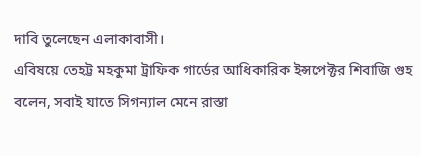দাবি তুলেছেন এলাকাবাসী।
এবিষয়ে তেহট্ট মহকুমা ট্রাফিক গার্ডের আধিকারিক ইন্সপেক্টর শিবাজি গুহ বলেন, সবাই যাতে সিগন্যাল মেনে রাস্তা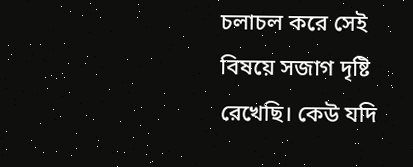চলাচল করে সেই বিষয়ে সজাগ দৃষ্টি রেখেছি। কেউ যদি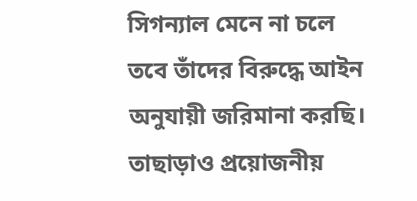সিগন্যাল মেনে না চলে তবে তাঁদের বিরুদ্ধে আইন অনুযায়ী জরিমানা করছি। তাছাড়াও প্রয়োজনীয়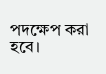পদক্ষেপ করা হবে।